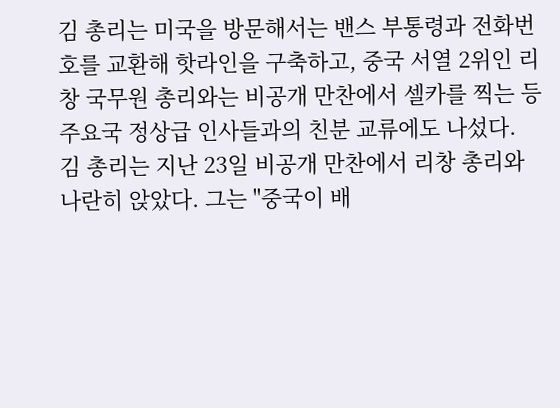김 총리는 미국을 방문해서는 밴스 부통령과 전화번호를 교환해 핫라인을 구축하고, 중국 서열 2위인 리창 국무원 총리와는 비공개 만찬에서 셀카를 찍는 등 주요국 정상급 인사들과의 친분 교류에도 나섰다.
김 총리는 지난 23일 비공개 만찬에서 리창 총리와 나란히 앉았다. 그는 "중국이 배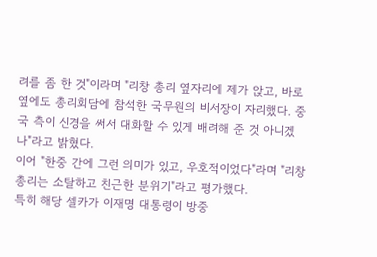려를 좀 한 것"이라며 "리창 총리 옆자리에 제가 앉고, 바로 옆에도 총리회담에 참석한 국무원의 비서장이 자리했다. 중국 측이 신경을 써서 대화할 수 있게 배려해 준 것 아니겠나"라고 밝혔다.
이어 "한중 간에 그런 의미가 있고, 우호적이었다"라며 "리창 총리는 소탈하고 친근한 분위기"라고 평가했다.
특히 해당 셀카가 이재명 대통령이 방중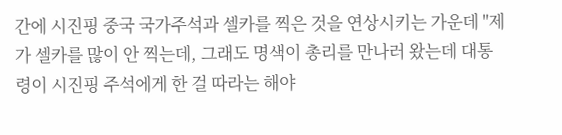간에 시진핑 중국 국가주석과 셀카를 찍은 것을 연상시키는 가운데 "제가 셀카를 많이 안 찍는데, 그래도 명색이 총리를 만나러 왔는데 대통령이 시진핑 주석에게 한 걸 따라는 해야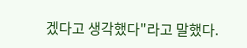겠다고 생각했다"라고 말했다.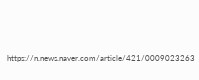https://n.news.naver.com/article/421/0009023263